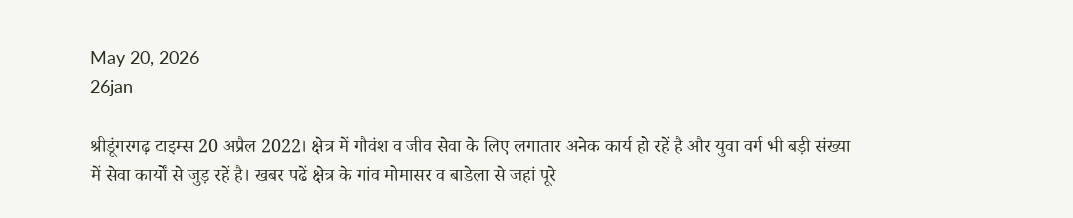May 20, 2026
26jan

श्रीडूंगरगढ़ टाइम्स 20 अप्रैल 2022। क्षेत्र में गौवंश व जीव सेवा के लिए लगातार अनेक कार्य हो रहें है और युवा वर्ग भी बड़ी संख्या में सेवा कार्यों से जुड़ रहें है। खबर पढें क्षेत्र के गांव मोमासर व बाडेला से जहां पूरे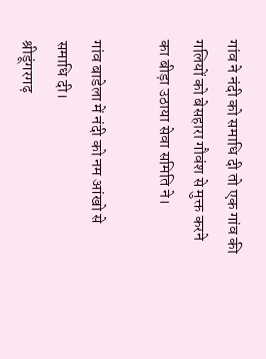गांव ने नंदी को समाधि दी तो एक गांव की गलियों को बेसहारा गौवंश से मुक्त करने का बीड़ा उठाया सेवा समिति ने।

गांव बाडेला में नंदी को नम आंखो से समाधि दी।
श्रीडूंगरगढ़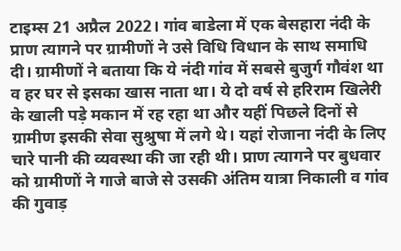टाइम्स 21 अप्रैल 2022। गांव बाडेला में एक बेसहारा नंदी के प्राण त्यागने पर ग्रामीणों ने उसे विधि विधान के साथ समाधि दी। ग्रामीणों ने बताया कि ये नंदी गांव में सबसे बुजुर्ग गौवंश था व हर घर से इसका खास नाता था। ये दो वर्ष से हरिराम खिलेरी के खाली पड़े मकान में रह रहा था और यहीं पिछले दिनों से ग्रामीण इसकी सेवा सुश्रुषा में लगे थे। यहां रोजाना नंदी के लिए चारे पानी की व्यवस्था की जा रही थी। प्राण त्यागने पर बुधवार को ग्रामीणों ने गाजे बाजे से उसकी अंतिम यात्रा निकाली व गांव की गुवाड़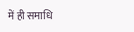में ही समाधि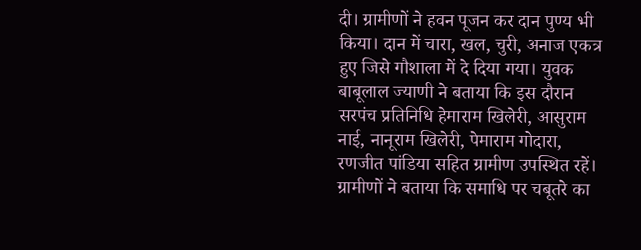दी। ग्रामीणों ने हवन पूजन कर दान पुण्य भी किया। दान में चारा, खल, चुरी, अनाज एकत्र हुए जिसे गौशाला में दे दिया गया। युवक बाबूलाल ज्याणी ने बताया कि इस दौरान सरपंच प्रतिनिधि हेमाराम खिलेरी, आसुराम नाई, नानूराम खिलेरी, पेमाराम गोदारा, रणजीत पांडिया सहित ग्रामीण उपस्थित रहें। ग्रामीणों ने बताया कि समाधि पर चबूतरे का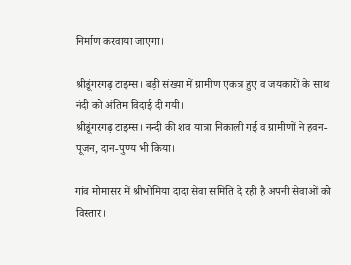निर्माण करवाया जाएगा।

श्रीडूंगरगढ़ टाइम्स। बड़ी संख्या में ग्रामीण एकत्र हुए व जयकारों के साथ नंदी को अंतिम विदाई दी गयी।
श्रीडूंगरगढ़ टाइम्स। नन्दी की शव यात्रा निकाली गई व ग्रामीणों ने हवन-पूजन, दान-पुण्य भी किया।

गांव मोमासर में श्रीभोमिया दादा सेवा समिति दे रही है अपनी सेवाओं को विस्तार।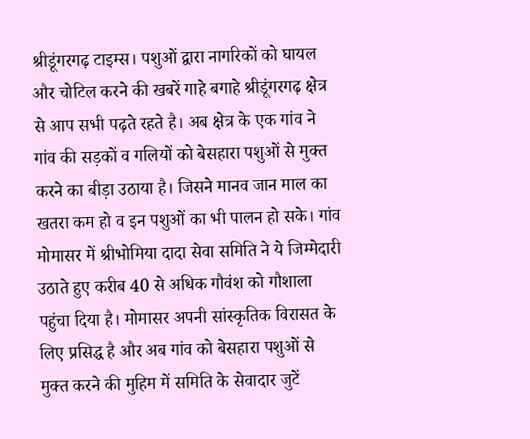श्रीडूंगरगढ़ टाइम्स। पशुओं द्वारा नागरिकों को घायल और चोटिल करने की खबरें गाहे बगाहे श्रीडूंगरगढ़ क्षेत्र से आप सभी पढ़ते रहते है। अब क्षेत्र के एक गांव ने गांव की सड़कों व गलियों को बेसहारा पशुओं से मुक्त करने का बीड़ा उठाया है। जिसने मानव जान माल का खतरा कम हो व इन पशुओं का भी पालन हो सके। गांव मोमासर में श्रीभोमिया दादा सेवा समिति ने ये जिम्मेदारी उठाते हुए करीब 40 से अधिक गौवंश को गौशाला पहुंचा दिया है। मोमासर अपनी सांस्कृतिक विरासत के लिए प्रसिद्ध है और अब गांव को बेसहारा पशुओं से मुक्त करने की मुहिम में समिति के सेवादार जुटें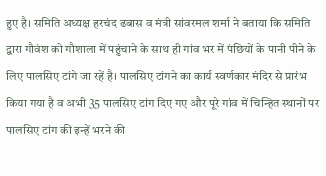हुए है। समिति अध्यक्ष हरचंद ढबास व मंत्री सांवरमल शर्मा ने बताया कि समिति द्वारा गौवंश को गौशाला में पहुंचाने के साथ ही गांव भर में पंछियों के पानी पीने के लिए पालसिए टांगे जा रहें है। पालसिए टांगने का कार्य स्वर्णकार मंदिर से प्रारंभ किया गया है व अभी 35 पालसिए टांग दिए गए और पूरे गांव में चिन्हित स्थानों पर पालसिए टांग की इन्हें भरने की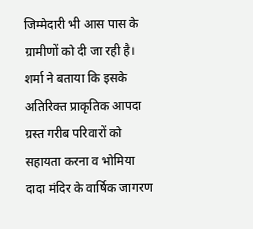जिम्मेदारी भी आस पास के ग्रामीणों को दी जा रही है। शर्मा ने बताया कि इसके अतिरिक्त प्राकृतिक आपदा ग्रस्त गरीब परिवारों को सहायता करना व भोमिया दादा मंदिर के वार्षिक जागरण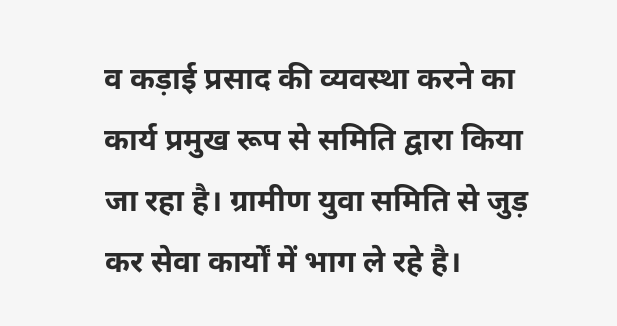व कड़ाई प्रसाद की व्यवस्था करने का कार्य प्रमुख रूप से समिति द्वारा किया जा रहा है। ग्रामीण युवा समिति से जुड़ कर सेवा कार्यों में भाग ले रहे है।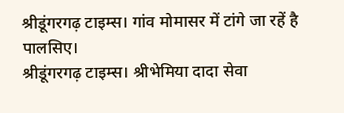श्रीडूंगरगढ़ टाइम्स। गांव मोमासर में टांगे जा रहें है पालसिए।
श्रीडूंगरगढ़ टाइम्स। श्रीभेमिया दादा सेवा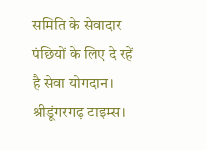समिति के सेवादार पंछियों के लिए दे रहें है सेवा योगदान।
श्रीडूंगरगढ़ टाइम्स।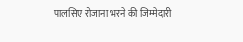पालसिए रोजाना भरने की जिम्मेदारी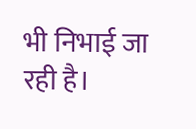भी निभाई जा रही है।